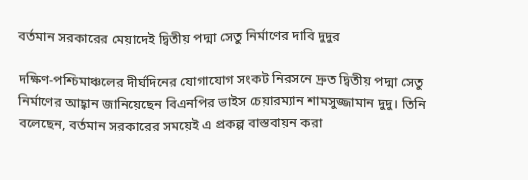বর্তমান সরকারের মেয়াদেই দ্বিতীয় পদ্মা সেতু নির্মাণের দাবি দুদুর

দক্ষিণ-পশ্চিমাঞ্চলের দীর্ঘদিনের যোগাযোগ সংকট নিরসনে দ্রুত দ্বিতীয় পদ্মা সেতু নির্মাণের আহ্বান জানিয়েছেন বিএনপির ভাইস চেয়ারম্যান শামসুজ্জামান দুদু। তিনি বলেছেন, বর্তমান সরকারের সময়েই এ প্রকল্প বাস্তবায়ন করা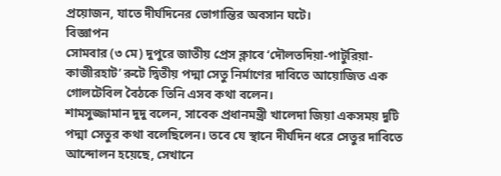প্রয়োজন, যাতে দীর্ঘদিনের ভোগান্তির অবসান ঘটে।
বিজ্ঞাপন
সোমবার (৩ মে) দুপুরে জাতীয় প্রেস ক্লাবে ‘দৌলতদিয়া-পাটুরিয়া-কাজীরহাট’ রুটে দ্বিতীয় পদ্মা সেতু নির্মাণের দাবিতে আয়োজিত এক গোলটেবিল বৈঠকে তিনি এসব কথা বলেন।
শামসুজ্জামান দুদু বলেন, সাবেক প্রধানমন্ত্রী খালেদা জিয়া একসময় দুটি পদ্মা সেতুর কথা বলেছিলেন। তবে যে স্থানে দীর্ঘদিন ধরে সেতুর দাবিতে আন্দোলন হয়েছে, সেখানে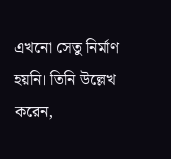এখনো সেতু নির্মাণ হয়নি। তিনি উল্লেখ করেন,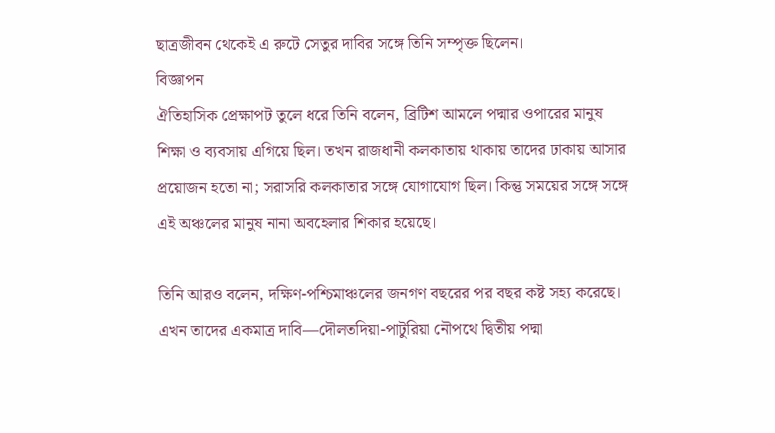ছাত্রজীবন থেকেই এ রুটে সেতুর দাবির সঙ্গে তিনি সম্পৃক্ত ছিলেন।
বিজ্ঞাপন
ঐতিহাসিক প্রেক্ষাপট তুলে ধরে তিনি বলেন, ব্রিটিশ আমলে পদ্মার ওপারের মানুষ শিক্ষা ও ব্যবসায় এগিয়ে ছিল। তখন রাজধানী কলকাতায় থাকায় তাদের ঢাকায় আসার প্রয়োজন হতো না; সরাসরি কলকাতার সঙ্গে যোগাযোগ ছিল। কিন্তু সময়ের সঙ্গে সঙ্গে এই অঞ্চলের মানুষ নানা অবহেলার শিকার হয়েছে।

তিনি আরও বলেন, দক্ষিণ-পশ্চিমাঞ্চলের জনগণ বছরের পর বছর কষ্ট সহ্য করেছে। এখন তাদের একমাত্র দাবি—দৌলতদিয়া-পাটুরিয়া নৌপথে দ্বিতীয় পদ্মা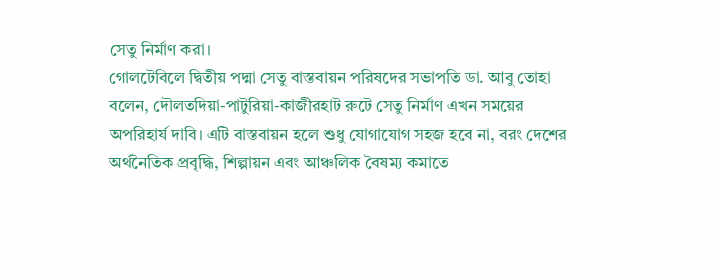সেতু নির্মাণ করা।
গোলটেবিলে দ্বিতীয় পদ্মা সেতু বাস্তবায়ন পরিষদের সভাপতি ডা. আবু তোহা বলেন, দৌলতদিয়া-পাটুরিয়া-কাজীরহাট রুটে সেতু নির্মাণ এখন সময়ের অপরিহার্য দাবি। এটি বাস্তবায়ন হলে শুধু যোগাযোগ সহজ হবে না, বরং দেশের অর্থনৈতিক প্রবৃদ্ধি, শিল্পায়ন এবং আঞ্চলিক বৈষম্য কমাতে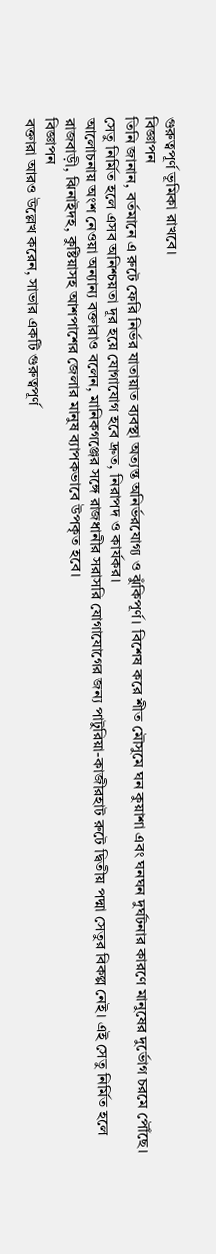গুরুত্বপূর্ণ ভূমিকা রাখবে।
বিজ্ঞাপন
তিনি জানান, বর্তমানে এ রুটে ফেরি নির্ভর যাতায়াত ব্যবস্থা অত্যন্ত অনির্ভরযোগ্য ও ঝুঁকিপূর্ণ। বিশেষ করে শীত মৌসুমে ঘন কুয়াশা এবং ঘনঘন দুর্ঘটনার কারণে মানুষের দুর্ভোগ চরমে পৌঁছে। সেতু নির্মিত হলে এসব অনিশ্চয়তা দূর হয়ে যোগাযোগ হবে দ্রুত, নিরাপদ ও কার্যকর।
আলোচনায় অংশ নেওয়া অন্যান্য বক্তারাও বলেন, মানিকগঞ্জের সঙ্গে রাজধানীর সরাসরি যোগাযোগের জন্য পাটুরিয়া-কাজীরহাট রুটে দ্বিতীয় পদ্মা সেতুর বিকল্প নেই। এই সেতু নির্মিত হলে রাজবাড়ী, ঝিনাইদহ, কুষ্টিয়াসহ আশপাশের জেলার মানুষ ব্যাপকভাবে উপকৃত হবে।
বিজ্ঞাপন
বক্তারা আরও উল্লেখ করেন, সাভার একটি গুরুত্বপূর্ণ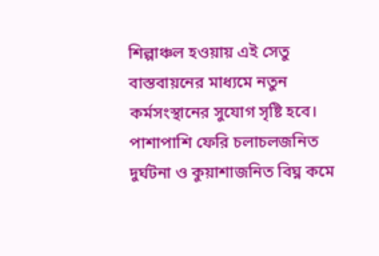শিল্পাঞ্চল হওয়ায় এই সেতু বাস্তবায়নের মাধ্যমে নতুন কর্মসংস্থানের সুযোগ সৃষ্টি হবে। পাশাপাশি ফেরি চলাচলজনিত দুর্ঘটনা ও কুয়াশাজনিত বিঘ্ন কমে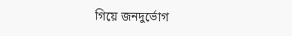গিয়ে জনদুর্ভোগ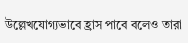উল্লেখযোগ্যভাবে হ্রাস পাবে বলেও তারা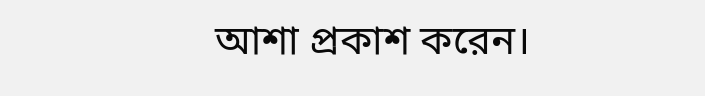আশা প্রকাশ করেন।